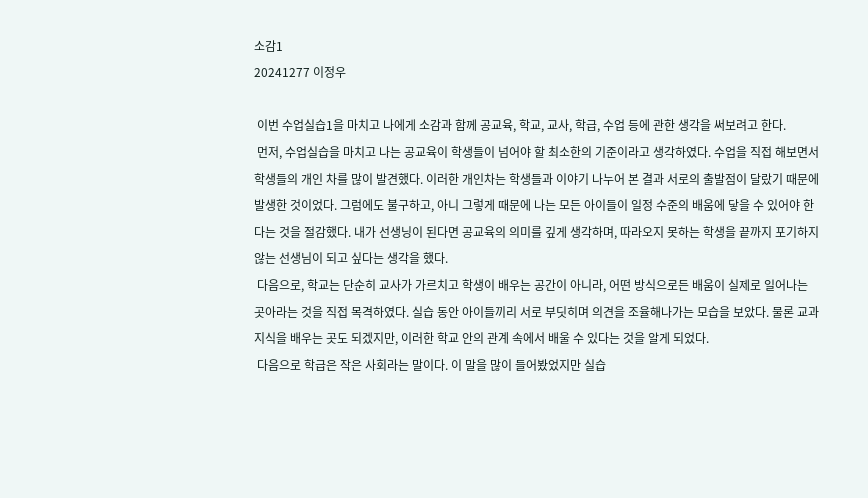소감1
20241277 이정우

 이번 수업실습1을 마치고 나에게 소감과 함께 공교육, 학교, 교사, 학급, 수업 등에 관한 생각을 써보려고 한다.
 먼저, 수업실습을 마치고 나는 공교육이 학생들이 넘어야 할 최소한의 기준이라고 생각하였다. 수업을 직접 해보면서 학생들의 개인 차를 많이 발견했다. 이러한 개인차는 학생들과 이야기 나누어 본 결과 서로의 출발점이 달랐기 때문에 발생한 것이었다. 그럼에도 불구하고, 아니 그렇게 때문에 나는 모든 아이들이 일정 수준의 배움에 닿을 수 있어야 한다는 것을 절감했다. 내가 선생닝이 된다면 공교육의 의미를 깊게 생각하며, 따라오지 못하는 학생을 끝까지 포기하지 않는 선생님이 되고 싶다는 생각을 했다.
 다음으로, 학교는 단순히 교사가 가르치고 학생이 배우는 공간이 아니라, 어떤 방식으로든 배움이 실제로 일어나는 곳아라는 것을 직접 목격하였다. 실습 동안 아이들끼리 서로 부딧히며 의견을 조율해나가는 모습을 보았다. 물론 교과 지식을 배우는 곳도 되겠지만, 이러한 학교 안의 관계 속에서 배울 수 있다는 것을 알게 되었다.
 다음으로 학급은 작은 사회라는 말이다. 이 말을 많이 들어봤었지만 실습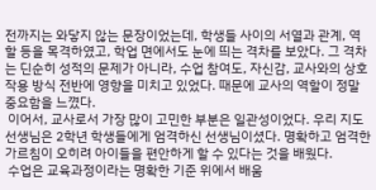전까지는 와닿지 않는 문장이었는데, 학생들 사이의 서열과 관계, 역할 등을 목격하였고, 학업 면에서도 눈에 띄는 격차를 보았다. 그 격차는 딘순히 성적의 문제가 아니라, 수업 참여도, 자신감, 교사와의 상호작용 방식 전반에 영향을 미치고 있었다. 때문에 교사의 역할이 정말 중요함을 느꼈다.
 이어서, 교사로서 가장 많이 고민한 부분은 일관성이었다. 우리 지도선생님은 2학년 학생들에게 엄격하신 선생님이셨다. 명확하고 엄격한 가르침이 오히려 아이들을 편안하게 할 수 있다는 것을 배웠다.
 수업은 교육과정이라는 명확한 기준 위에서 배움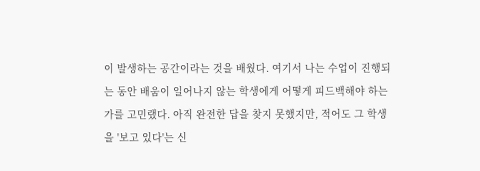이 발생하는 공간이라는 것을 배웠다. 여기서 나는 수업이 진행되는 동안 배움이 일어나지 않는 학생에게 어떻게 피드백해야 하는가를 고민랬다. 아직 완전한 답을 찾지 못했지만, 적어도 그 학생을 '보고 있다'는 신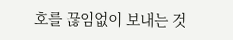호를 끊임없이 보내는 것